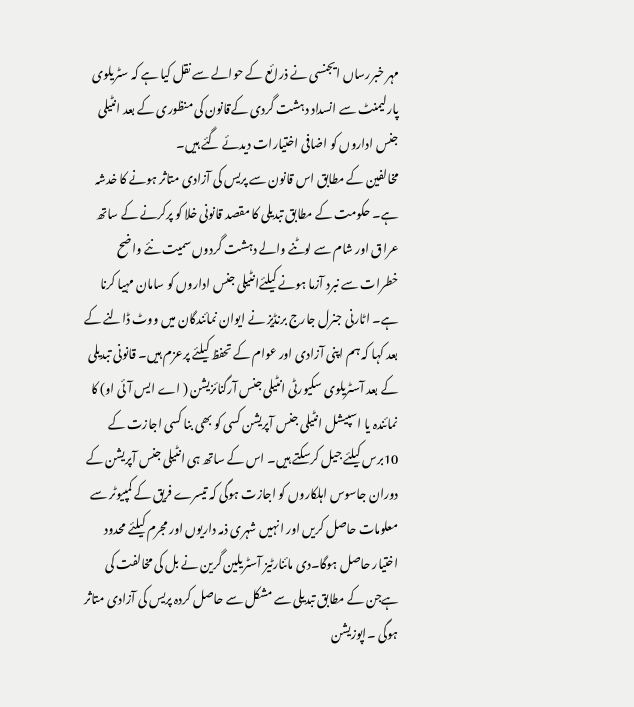مہر خبررساں ایجنسی نے ذرائع کے حوالے سے نقل کیا ہے کہ سٹریلوی پارلیمنٹ سے انسداد دہشت گردی کےقانون کی منظوری کے بعد انٹیلی جنس اداروں کو اضافی اختیارات دیدئے گئے ہیں۔
مخالفین کے مطابق اس قانون سے پریس کی آزادی متاثر ہونے کا خدشہ ہے۔ حکومت کے مطابق تبدیلی کا مقصد قانونی خلا کو پرکرنے کے ساتھ عراق اور شام سے لوٹنے والے دہشت گردوں سمیت نئے واضح خطرات سے نبرد آزما ہونے کیلئےانٹیلی جنس اداروں کو سامان مہیا کرنا ہے۔ اٹارنی جنرل جارج برنڈیز نے ایوان نمائندگان میں ووٹ ڈالنے کے بعد کہا کہ ہم اپنی آزادی اور عوام کے تحفظ کیلئے پرعزم ہیں۔ قانونی تبدیلی کے بعد آسٹریلوی سکیورٹی انٹیلی جنس آرگنائزیشن ( اے ایس آئی او) کا نمائندہ یا اسپیشل انٹیلی جنس آپریشن کسی کو بھی بنا کسی اجازت کے 10برس کیلئے جیل کرسکتے ہیں۔ اس کے ساتھ ہی انٹیلی جنس آپریشن کے دوران جاسوس اہلکاروں کو اجازت ہوگی کہ تیسرے فریق کے کمپیوٹر سے معلومات حاصل کریں اور انہیں شہری ذمہ داریوں اور مجرم کیلئے محدود اختیار حاصل ہوگا۔دی مائنارٹیز آسٹریلین گرین نے بل کی مخالفت کی ہےجن کے مطابق تبدیلی سے مشکل سے حاصل کردہ پریس کی آزادی متاثر ہوگی ۔اپوزیشن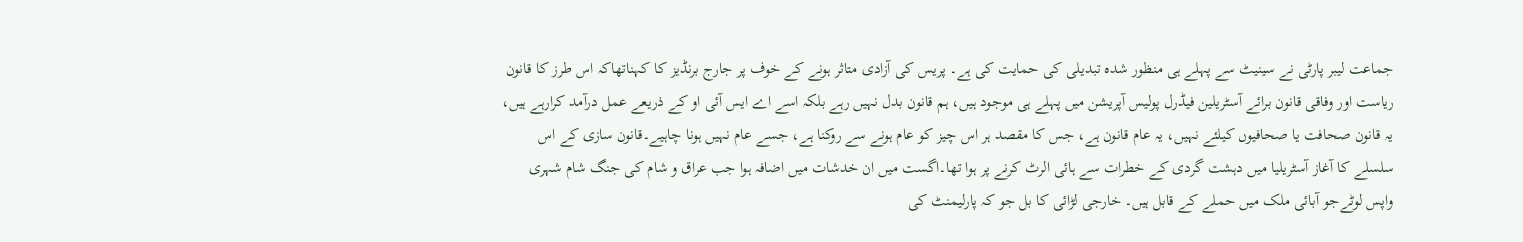جماعت لیبر پارٹی نے سینیٹ سے پہلے ہی منظور شدہ تبدیلی کی حمایت کی ہے۔ پریس کی آزادی متاثر ہونے کے خوف پر جارج برنڈیز کا کہناتھاکہ اس طرز کا قانون ریاست اور وفاقی قانون برائے آسٹریلین فیڈرل پولیس آپریشن میں پہلے ہی موجود ہیں، ہم قانون بدل نہیں رہے بلکہ اسے اے ایس آئی او کے ذریعے عمل درآمد کرارہے ہیں، یہ قانون صحافت یا صحافیوں کیلئے نہیں، یہ عام قانون ہے، جس کا مقصد ہر اس چیز کو عام ہونے سے روکنا ہے، جسے عام نہیں ہونا چاہیے۔قانون سازی کے اس سلسلے کا آغاز آسٹریلیا میں دہشت گردی کے خطرات سے ہائی الرٹ کرنے پر ہوا تھا۔اگست میں ان خدشات میں اضافہ ہوا جب عراق و شام کی جنگ شام شہری واپس لوٹےجو آبائی ملک میں حملے کے قابل ہیں۔ خارجی لڑائی کا بل جو کہ پارلیمنٹ کی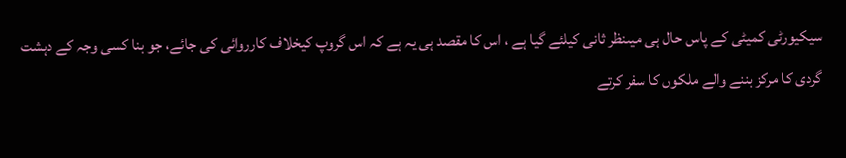سیکیورٹی کمیٹی کے پاس حال ہی میںنظر ثانی کیلئے گیا ہے ، اس کا مقصد ہی یہ ہے کہ اس گروپ کیخلاف کارروائی کی جائے، جو بنا کسی وجہ کے دہشت گردی کا مرکز بننے والے ملکوں کا سفر کرتے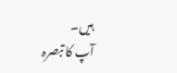ہیں۔
آپ کا تبصرہ